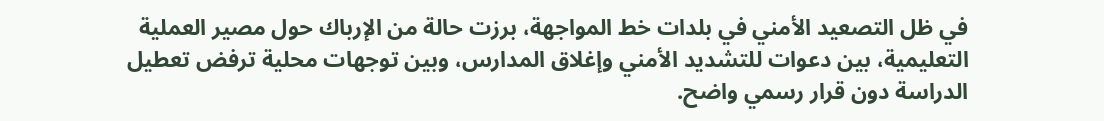في ظل التصعيد الأمني في بلدات خط المواجهة، برزت حالة من الإرباك حول مصير العملية التعليمية، بين دعوات للتشديد الأمني وإغلاق المدارس، وبين توجهات محلية ترفض تعطيل الدراسة دون قرار رسمي واضح.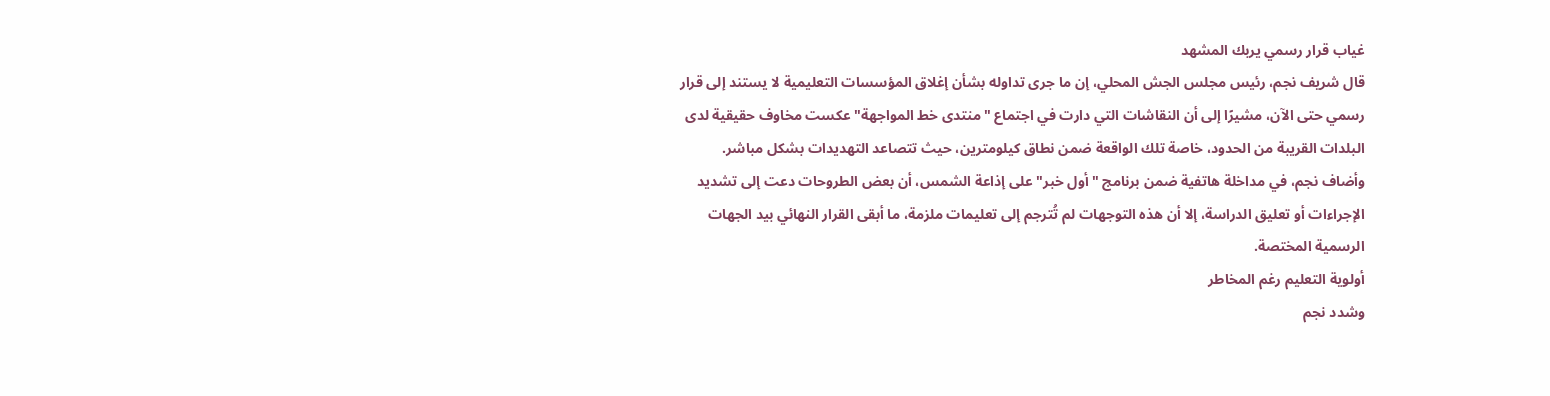غياب قرار رسمي يربك المشهد
قال شريف نجم، رئيس مجلس الجش المحلي، إن ما جرى تداوله بشأن إغلاق المؤسسات التعليمية لا يستند إلى قرار رسمي حتى الآن، مشيرًا إلى أن النقاشات التي دارت في اجتماع "منتدى خط المواجهة" عكست مخاوف حقيقية لدى البلدات القريبة من الحدود، خاصة تلك الواقعة ضمن نطاق كيلومترين، حيث تتصاعد التهديدات بشكل مباشر.
وأضاف نجم، في مداخلة هاتفية ضمن برنامج "أول خبر" على إذاعة الشمس، أن بعض الطروحات دعت إلى تشديد الإجراءات أو تعليق الدراسة، إلا أن هذه التوجهات لم تُترجم إلى تعليمات ملزمة، ما أبقى القرار النهائي بيد الجهات الرسمية المختصة.
أولوية التعليم رغم المخاطر
وشدد نجم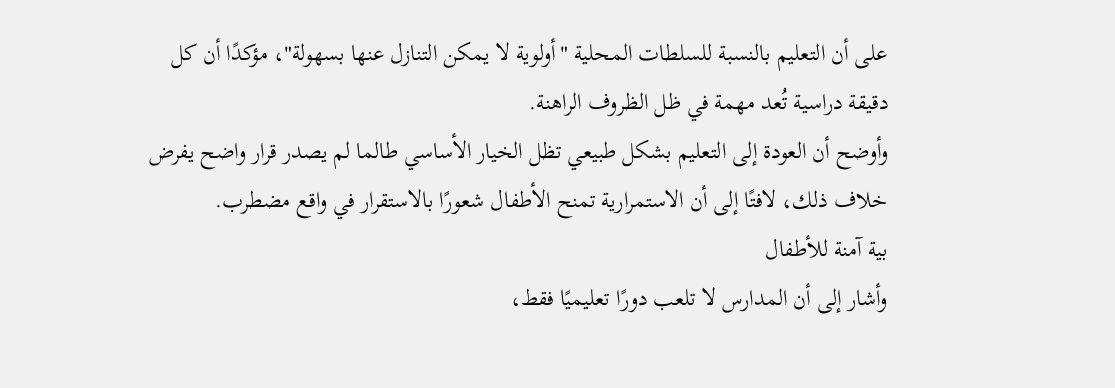على أن التعليم بالنسبة للسلطات المحلية "أولوية لا يمكن التنازل عنها بسهولة"، مؤكدًا أن كل دقيقة دراسية تُعد مهمة في ظل الظروف الراهنة.
وأوضح أن العودة إلى التعليم بشكل طبيعي تظل الخيار الأساسي طالما لم يصدر قرار واضح يفرض خلاف ذلك، لافتًا إلى أن الاستمرارية تمنح الأطفال شعورًا بالاستقرار في واقع مضطرب.
بية آمنة للأطفال
وأشار إلى أن المدارس لا تلعب دورًا تعليميًا فقط،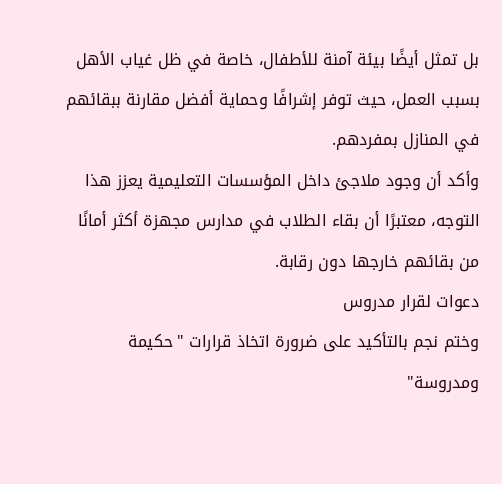بل تمثل أيضًا بيئة آمنة للأطفال، خاصة في ظل غياب الأهل بسبب العمل، حيث توفر إشرافًا وحماية أفضل مقارنة ببقائهم في المنازل بمفردهم.
وأكد أن وجود ملاجئ داخل المؤسسات التعليمية يعزز هذا التوجه، معتبرًا أن بقاء الطلاب في مدارس مجهزة أكثر أمانًا من بقائهم خارجها دون رقابة.
دعوات لقرار مدروس
وختم نجم بالتأكيد على ضرورة اتخاذ قرارات "حكيمة ومدروسة"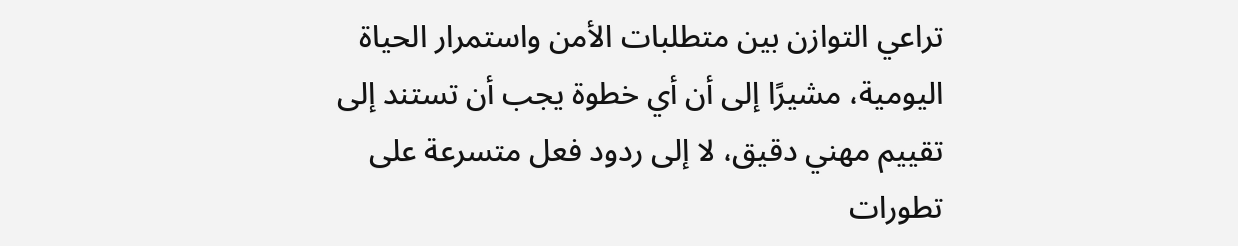تراعي التوازن بين متطلبات الأمن واستمرار الحياة اليومية، مشيرًا إلى أن أي خطوة يجب أن تستند إلى تقييم مهني دقيق، لا إلى ردود فعل متسرعة على تطورات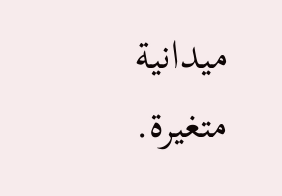ميدانية متغيرة.